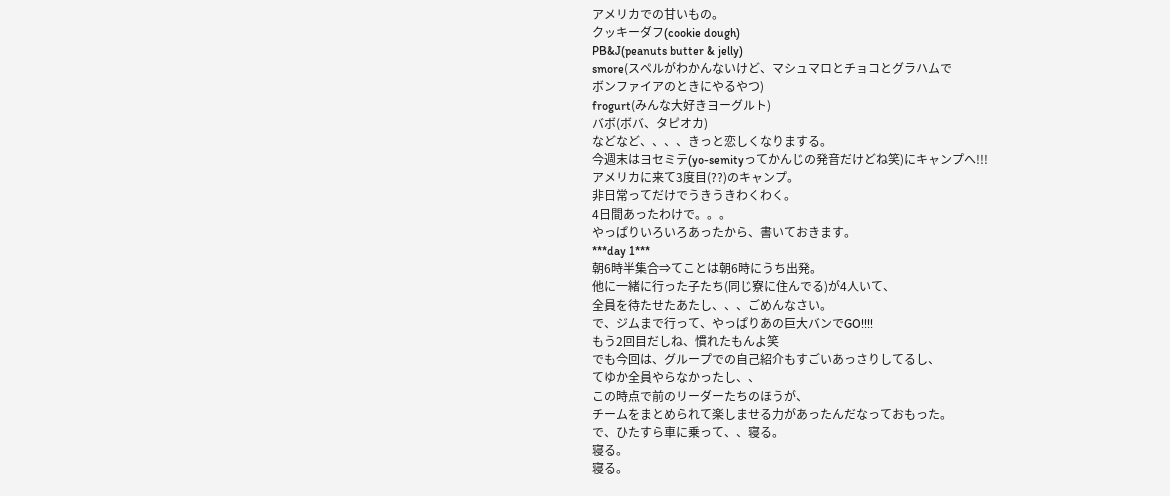アメリカでの甘いもの。
クッキーダフ(cookie dough)
PB&J(peanuts butter & jelly)
smore(スペルがわかんないけど、マシュマロとチョコとグラハムで
ボンファイアのときにやるやつ)
frogurt(みんな大好きヨーグルト)
バボ(ボバ、タピオカ)
などなど、、、、きっと恋しくなりまする。
今週末はヨセミテ(yo-semityってかんじの発音だけどね笑)にキャンプへ!!!
アメリカに来て3度目(??)のキャンプ。
非日常ってだけでうきうきわくわく。
4日間あったわけで。。。
やっぱりいろいろあったから、書いておきます。
***day 1***
朝6時半集合⇒てことは朝6時にうち出発。
他に一緒に行った子たち(同じ寮に住んでる)が4人いて、
全員を待たせたあたし、、、ごめんなさい。
で、ジムまで行って、やっぱりあの巨大バンでGO!!!!
もう2回目だしね、慣れたもんよ笑
でも今回は、グループでの自己紹介もすごいあっさりしてるし、
てゆか全員やらなかったし、、
この時点で前のリーダーたちのほうが、
チームをまとめられて楽しませる力があったんだなっておもった。
で、ひたすら車に乗って、、寝る。
寝る。
寝る。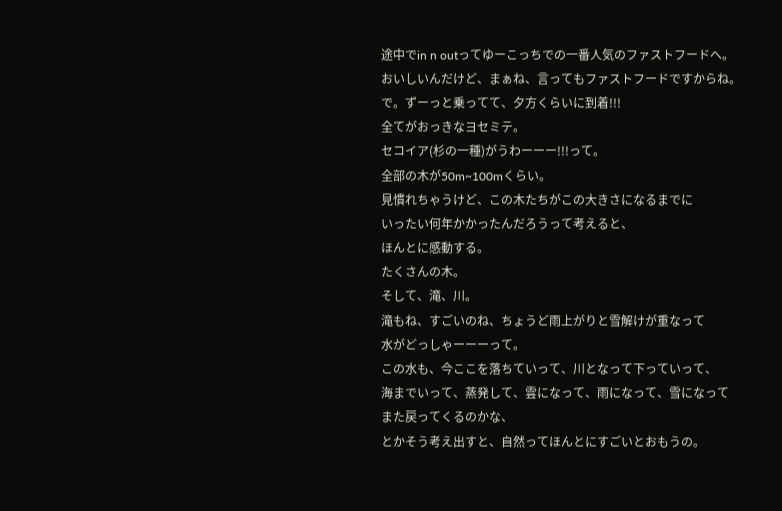途中でin n outってゆーこっちでの一番人気のファストフードへ。
おいしいんだけど、まぁね、言ってもファストフードですからね。
で。ずーっと乗ってて、夕方くらいに到着!!!
全てがおっきなヨセミテ。
セコイア(杉の一種)がうわーーー!!!って。
全部の木が50m~100mくらい。
見慣れちゃうけど、この木たちがこの大きさになるまでに
いったい何年かかったんだろうって考えると、
ほんとに感動する。
たくさんの木。
そして、滝、川。
滝もね、すごいのね、ちょうど雨上がりと雪解けが重なって
水がどっしゃーーーって。
この水も、今ここを落ちていって、川となって下っていって、
海までいって、蒸発して、雲になって、雨になって、雪になって
また戻ってくるのかな、
とかそう考え出すと、自然ってほんとにすごいとおもうの。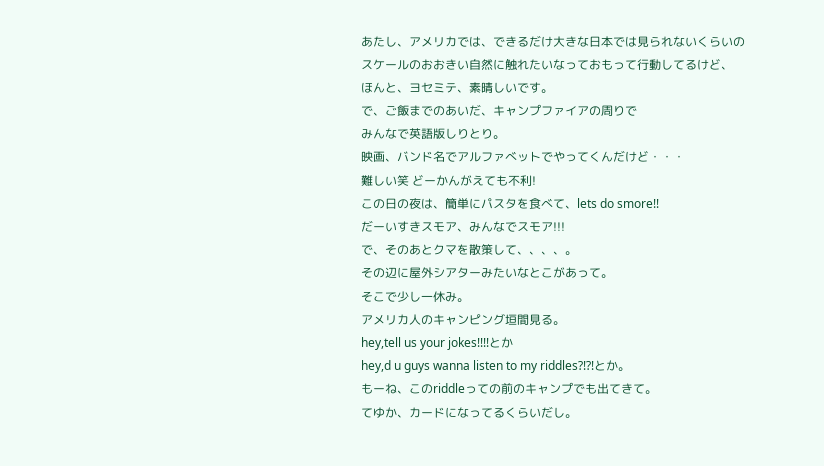あたし、アメリカでは、できるだけ大きな日本では見られないくらいの
スケールのおおきい自然に触れたいなっておもって行動してるけど、
ほんと、ヨセミテ、素晴しいです。
で、ご飯までのあいだ、キャンプファイアの周りで
みんなで英語版しりとり。
映画、バンド名でアルファべットでやってくんだけど・・・
難しい笑 どーかんがえても不利!
この日の夜は、簡単にパスタを食べて、lets do smore!!
だーいすきスモア、みんなでスモア!!!
で、そのあとクマを散策して、、、、。
その辺に屋外シアターみたいなとこがあって。
そこで少し一休み。
アメリカ人のキャンピング垣間見る。
hey,tell us your jokes!!!!とか
hey,d u guys wanna listen to my riddles?!?!とか。
もーね、このriddleっての前のキャンプでも出てきて。
てゆか、カードになってるくらいだし。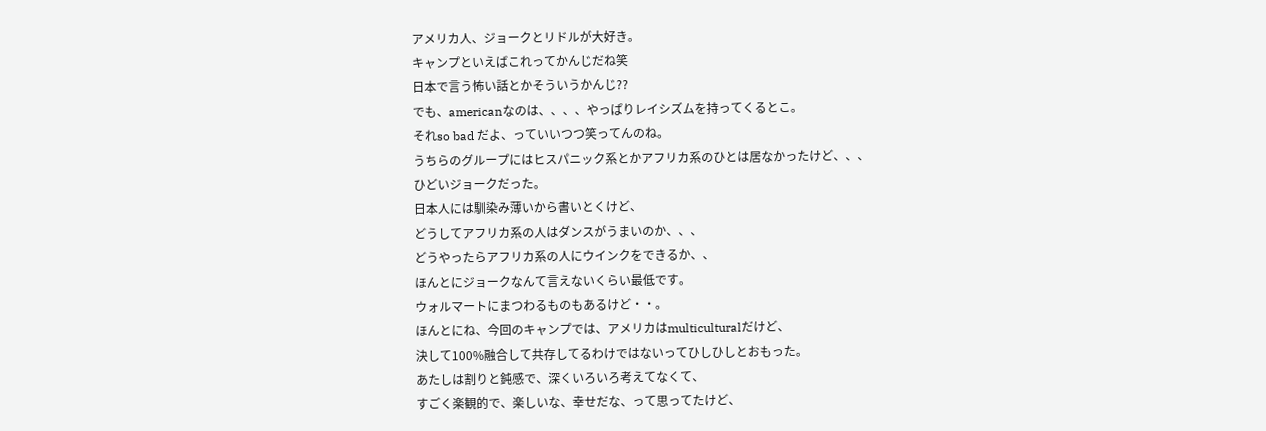アメリカ人、ジョークとリドルが大好き。
キャンプといえばこれってかんじだね笑
日本で言う怖い話とかそういうかんじ??
でも、americanなのは、、、、やっぱりレイシズムを持ってくるとこ。
それso bad だよ、っていいつつ笑ってんのね。
うちらのグループにはヒスパニック系とかアフリカ系のひとは居なかったけど、、、
ひどいジョークだった。
日本人には馴染み薄いから書いとくけど、
どうしてアフリカ系の人はダンスがうまいのか、、、
どうやったらアフリカ系の人にウインクをできるか、、
ほんとにジョークなんて言えないくらい最低です。
ウォルマートにまつわるものもあるけど・・。
ほんとにね、今回のキャンプでは、アメリカはmulticulturalだけど、
決して100%融合して共存してるわけではないってひしひしとおもった。
あたしは割りと鈍感で、深くいろいろ考えてなくて、
すごく楽観的で、楽しいな、幸せだな、って思ってたけど、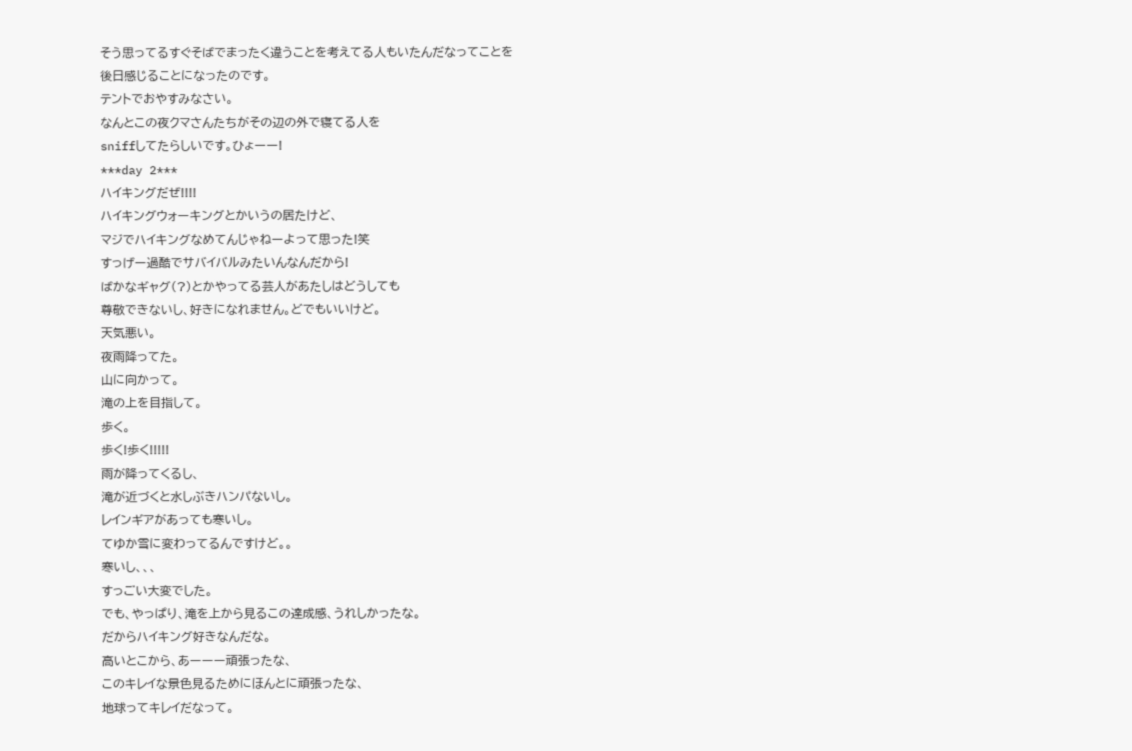そう思ってるすぐそばでまったく違うことを考えてる人もいたんだなってことを
後日感じることになったのです。
テントでおやすみなさい。
なんとこの夜クマさんたちがその辺の外で寝てる人を
sniffしてたらしいです。ひょーー!
***day 2***
ハイキングだぜ!!!!
ハイキングウォーキングとかいうの居たけど、
マジでハイキングなめてんじゃねーよって思った!笑
すっげー過酷でサバイバルみたいんなんだから!
ばかなギャグ(?)とかやってる芸人があたしはどうしても
尊敬できないし、好きになれません。どでもいいけど。
天気悪い。
夜雨降ってた。
山に向かって。
滝の上を目指して。
歩く。
歩く!歩く!!!!!
雨が降ってくるし、
滝が近づくと水しぶきハンパないし。
レインギアがあっても寒いし。
てゆか雪に変わってるんですけど。。
寒いし、、、
すっごい大変でした。
でも、やっぱり、滝を上から見るこの達成感、うれしかったな。
だからハイキング好きなんだな。
高いとこから、あーーー頑張ったな、
このキレイな景色見るためにほんとに頑張ったな、
地球ってキレイだなって。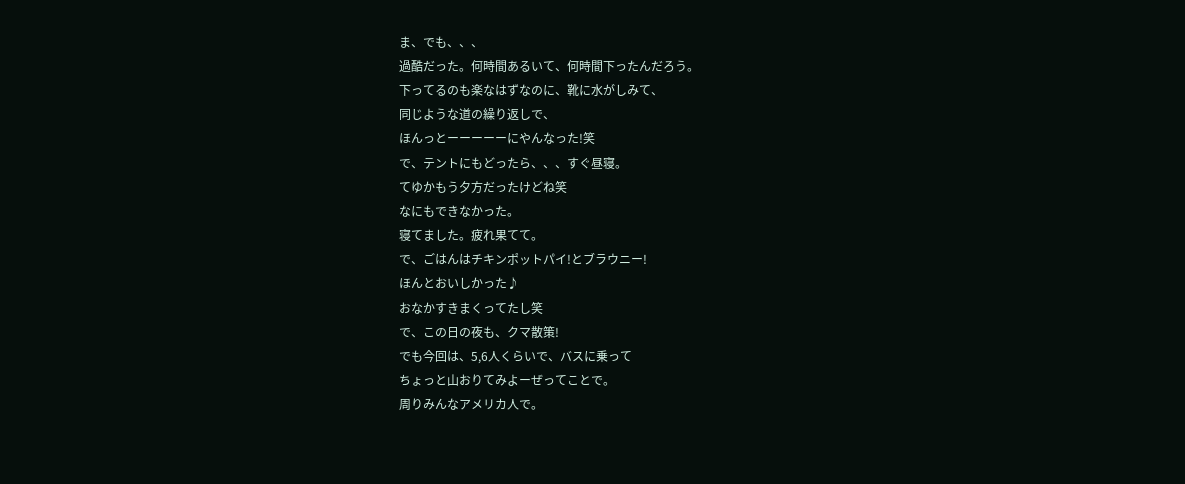ま、でも、、、
過酷だった。何時間あるいて、何時間下ったんだろう。
下ってるのも楽なはずなのに、靴に水がしみて、
同じような道の繰り返しで、
ほんっとーーーーーにやんなった!笑
で、テントにもどったら、、、すぐ昼寝。
てゆかもう夕方だったけどね笑
なにもできなかった。
寝てました。疲れ果てて。
で、ごはんはチキンポットパイ!とブラウニー!
ほんとおいしかった♪
おなかすきまくってたし笑
で、この日の夜も、クマ散策!
でも今回は、5,6人くらいで、バスに乗って
ちょっと山おりてみよーぜってことで。
周りみんなアメリカ人で。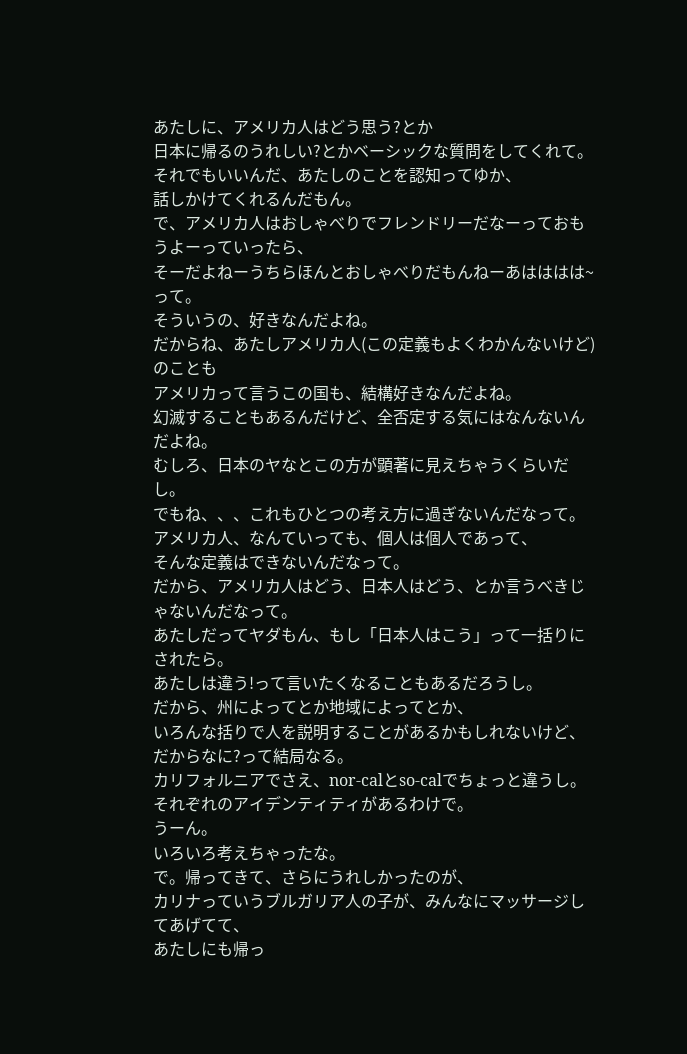あたしに、アメリカ人はどう思う?とか
日本に帰るのうれしい?とかベーシックな質問をしてくれて。
それでもいいんだ、あたしのことを認知ってゆか、
話しかけてくれるんだもん。
で、アメリカ人はおしゃべりでフレンドリーだなーっておもうよーっていったら、
そーだよねーうちらほんとおしゃべりだもんねーあはははは~って。
そういうの、好きなんだよね。
だからね、あたしアメリカ人(この定義もよくわかんないけど)のことも
アメリカって言うこの国も、結構好きなんだよね。
幻滅することもあるんだけど、全否定する気にはなんないんだよね。
むしろ、日本のヤなとこの方が顕著に見えちゃうくらいだし。
でもね、、、これもひとつの考え方に過ぎないんだなって。
アメリカ人、なんていっても、個人は個人であって、
そんな定義はできないんだなって。
だから、アメリカ人はどう、日本人はどう、とか言うべきじゃないんだなって。
あたしだってヤダもん、もし「日本人はこう」って一括りにされたら。
あたしは違う!って言いたくなることもあるだろうし。
だから、州によってとか地域によってとか、
いろんな括りで人を説明することがあるかもしれないけど、
だからなに?って結局なる。
カリフォルニアでさえ、nor-calとso-calでちょっと違うし。
それぞれのアイデンティティがあるわけで。
うーん。
いろいろ考えちゃったな。
で。帰ってきて、さらにうれしかったのが、
カリナっていうブルガリア人の子が、みんなにマッサージしてあげてて、
あたしにも帰っ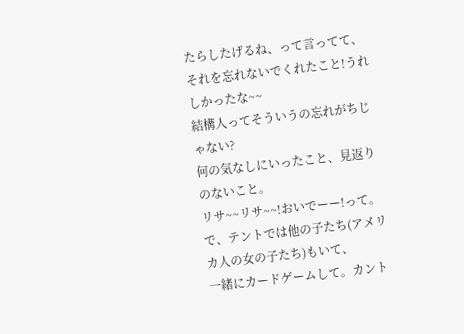たらしたげるね、って言ってて、
それを忘れないでくれたこと!うれしかったな~~
結構人ってそういうの忘れがちじゃない?
何の気なしにいったこと、見返りのないこと。
リサ~~リサ~~!おいでーー!って。
で、テントでは他の子たち(アメリカ人の女の子たち)もいて、
一緒にカードゲームして。カント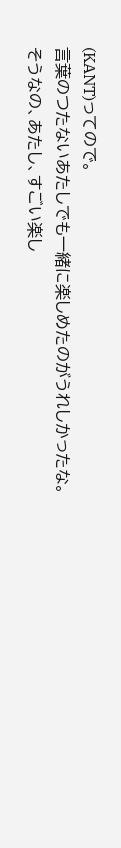(KANT)ってので。
言葉のつたないあたしでも一緒に楽しめたのがうれしかったな。
そうなの、あたし、すごい楽し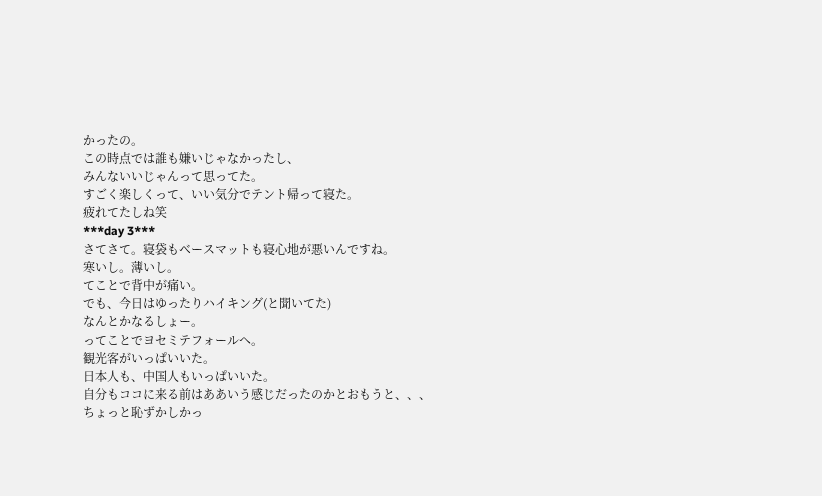かったの。
この時点では誰も嫌いじゃなかったし、
みんないいじゃんって思ってた。
すごく楽しくって、いい気分でテント帰って寝た。
疲れてたしね笑
***day 3***
さてさて。寝袋もベースマットも寝心地が悪いんですね。
寒いし。薄いし。
てことで背中が痛い。
でも、今日はゆったりハイキング(と聞いてた)
なんとかなるしょー。
ってことでヨセミテフォールへ。
観光客がいっぱいいた。
日本人も、中国人もいっぱいいた。
自分もココに来る前はああいう感じだったのかとおもうと、、、
ちょっと恥ずかしかっ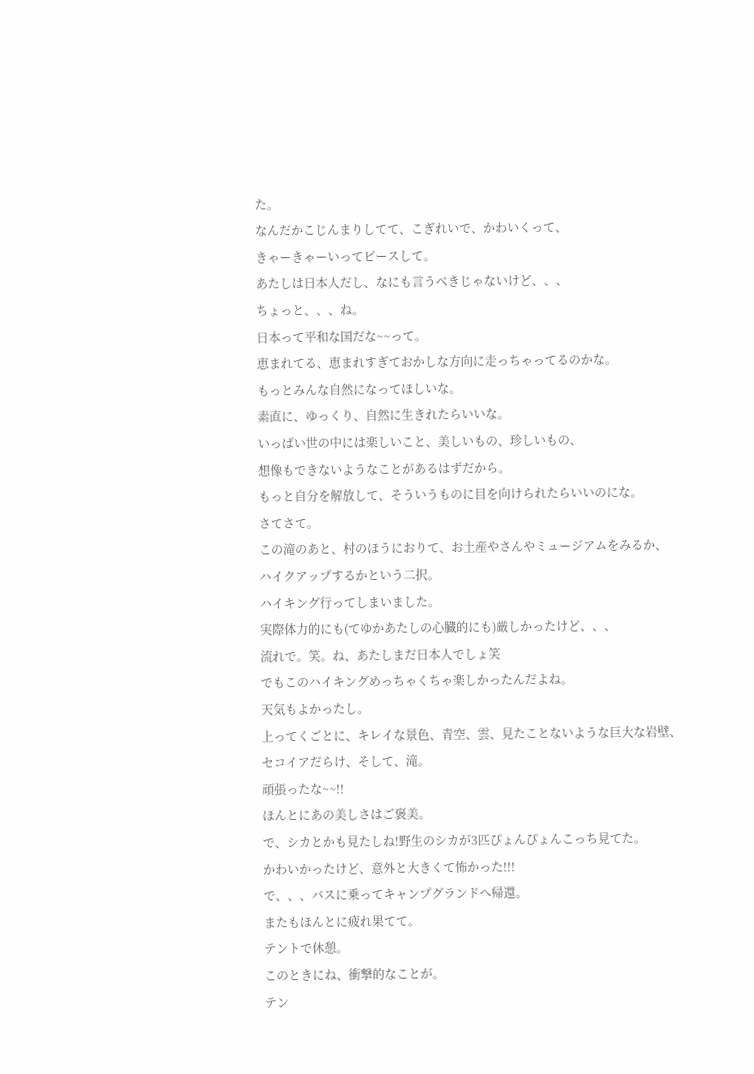た。
なんだかこじんまりしてて、こぎれいで、かわいくって、
きゃーきゃーいってピースして。
あたしは日本人だし、なにも言うべきじゃないけど、、、
ちょっと、、、ね。
日本って平和な国だな~~って。
恵まれてる、恵まれすぎておかしな方向に走っちゃってるのかな。
もっとみんな自然になってほしいな。
素直に、ゆっくり、自然に生きれたらいいな。
いっぱい世の中には楽しいこと、美しいもの、珍しいもの、
想像もできないようなことがあるはずだから。
もっと自分を解放して、そういうものに目を向けられたらいいのにな。
さてさて。
この滝のあと、村のほうにおりて、お土産やさんやミュージアムをみるか、
ハイクアップするかという二択。
ハイキング行ってしまいました。
実際体力的にも(てゆかあたしの心臓的にも)厳しかったけど、、、
流れで。笑。ね、あたしまだ日本人でしょ笑
でもこのハイキングめっちゃくちゃ楽しかったんだよね。
天気もよかったし。
上ってくごとに、キレイな景色、青空、雲、見たことないような巨大な岩壁、
セコイアだらけ、そして、滝。
頑張ったな~~!!
ほんとにあの美しさはご褒美。
で、シカとかも見たしね!野生のシカが3匹ぴょんぴょんこっち見てた。
かわいかったけど、意外と大きくて怖かった!!!
で、、、バスに乗ってキャンプグランドへ帰還。
またもほんとに疲れ果てて。
テントで休憩。
このときにね、衝撃的なことが。
テン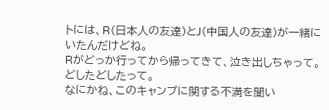トには、R(日本人の友達)とJ(中国人の友達)が一緒にいたんだけどね。
Rがどっか行ってから帰ってきて、泣き出しちゃって。
どしたどしたって。
なにかね、このキャンプに関する不満を聞い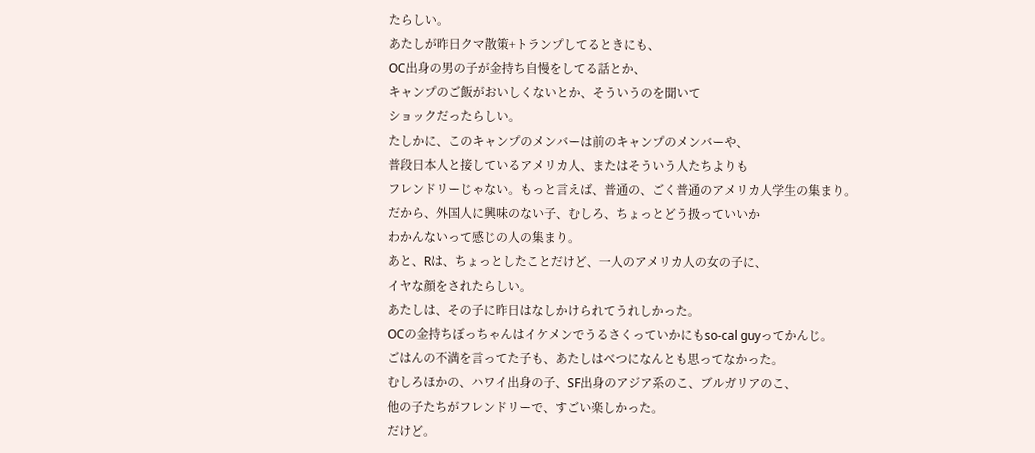たらしい。
あたしが昨日クマ散策+トランプしてるときにも、
OC出身の男の子が金持ち自慢をしてる話とか、
キャンプのご飯がおいしくないとか、そういうのを聞いて
ショックだったらしい。
たしかに、このキャンプのメンバーは前のキャンプのメンバーや、
普段日本人と接しているアメリカ人、またはそういう人たちよりも
フレンドリーじゃない。もっと言えば、普通の、ごく普通のアメリカ人学生の集まり。
だから、外国人に興味のない子、むしろ、ちょっとどう扱っていいか
わかんないって感じの人の集まり。
あと、Rは、ちょっとしたことだけど、一人のアメリカ人の女の子に、
イヤな顔をされたらしい。
あたしは、その子に昨日はなしかけられてうれしかった。
OCの金持ちぼっちゃんはイケメンでうるさくっていかにもso-cal guyってかんじ。
ごはんの不満を言ってた子も、あたしはべつになんとも思ってなかった。
むしろほかの、ハワイ出身の子、SF出身のアジア系のこ、ブルガリアのこ、
他の子たちがフレンドリーで、すごい楽しかった。
だけど。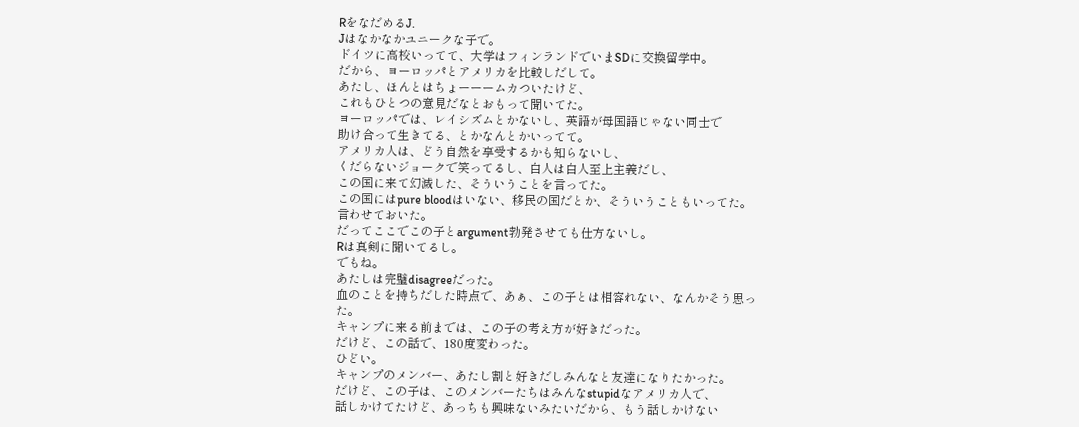RをなだめるJ.
Jはなかなかユニークな子で。
ドイツに高校いってて、大学はフィンランドでいまSDに交換留学中。
だから、ヨーロッパとアメリカを比較しだして。
あたし、ほんとはちょーーームカついたけど、
これもひとつの意見だなとおもって聞いてた。
ヨーロッパでは、レイシズムとかないし、英語が母国語じゃない同士で
助け合って生きてる、とかなんとかいってて。
アメリカ人は、どう自然を享受するかも知らないし、
くだらないジョークで笑ってるし、白人は白人至上主義だし、
この国に来て幻滅した、そういうことを言ってた。
この国にはpure bloodはいない、移民の国だとか、そういうこともいってた。
言わせておいた。
だってここでこの子とargument勃発させても仕方ないし。
Rは真剣に聞いてるし。
でもね。
あたしは完璧disagreeだった。
血のことを持ちだした時点で、あぁ、この子とは相容れない、なんかそう思った。
キャンプに来る前までは、この子の考え方が好きだった。
だけど、この話で、180度変わった。
ひどい。
キャンプのメンバー、あたし割と好きだしみんなと友達になりたかった。
だけど、この子は、このメンバーたちはみんなstupidなアメリカ人で、
話しかけてたけど、あっちも興味ないみたいだから、もう話しかけない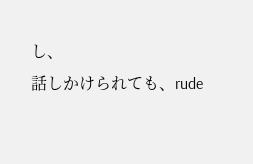し、
話しかけられても、rude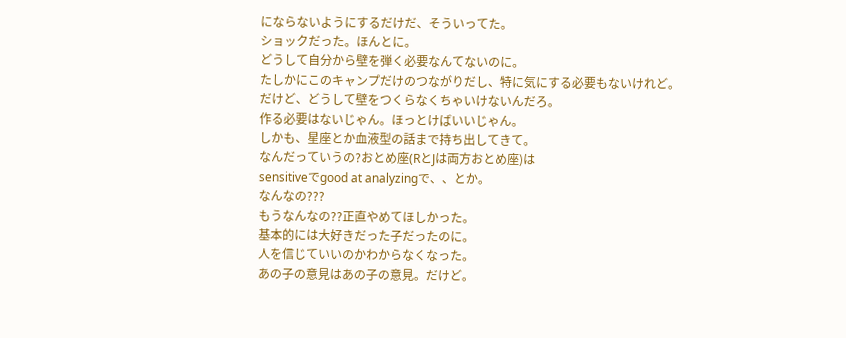にならないようにするだけだ、そういってた。
ショックだった。ほんとに。
どうして自分から壁を弾く必要なんてないのに。
たしかにこのキャンプだけのつながりだし、特に気にする必要もないけれど。
だけど、どうして壁をつくらなくちゃいけないんだろ。
作る必要はないじゃん。ほっとけばいいじゃん。
しかも、星座とか血液型の話まで持ち出してきて。
なんだっていうの?おとめ座(RとJは両方おとめ座)は
sensitiveでgood at analyzingで、、とか。
なんなの???
もうなんなの??正直やめてほしかった。
基本的には大好きだった子だったのに。
人を信じていいのかわからなくなった。
あの子の意見はあの子の意見。だけど。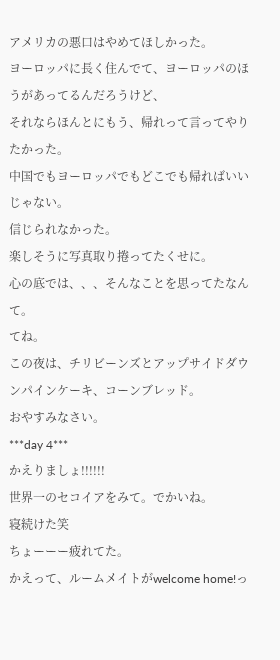アメリカの悪口はやめてほしかった。
ヨーロッパに長く住んでて、ヨーロッパのほうがあってるんだろうけど、
それならほんとにもう、帰れって言ってやりたかった。
中国でもヨーロッパでもどこでも帰ればいいじゃない。
信じられなかった。
楽しそうに写真取り捲ってたくせに。
心の底では、、、そんなことを思ってたなんて。
てね。
この夜は、チリビーンズとアップサイドダウンパインケーキ、コーンブレッド。
おやすみなさい。
***day 4***
かえりましょ!!!!!!
世界一のセコイアをみて。でかいね。
寝続けた笑
ちょーーー疲れてた。
かえって、ルームメイトがwelcome home!っ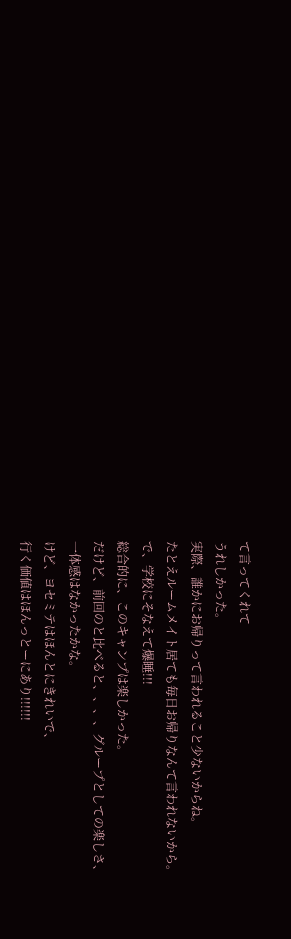て言ってくれて
うれしかった。
実際、誰かにお帰りって言われること少ないからね。
たとえルームメイト居ても毎日お帰りなんて言われないから。
で、学校にそなえて爆睡!!!
総合的に、このキャンプは楽しかった。
だけど、前回のと比べると、、、、グループとしての楽しさ、
一体感はなかったかな。
けど、ヨセミテはほんとにきれいで、
行く価値はほんっとーにあり!!!!!!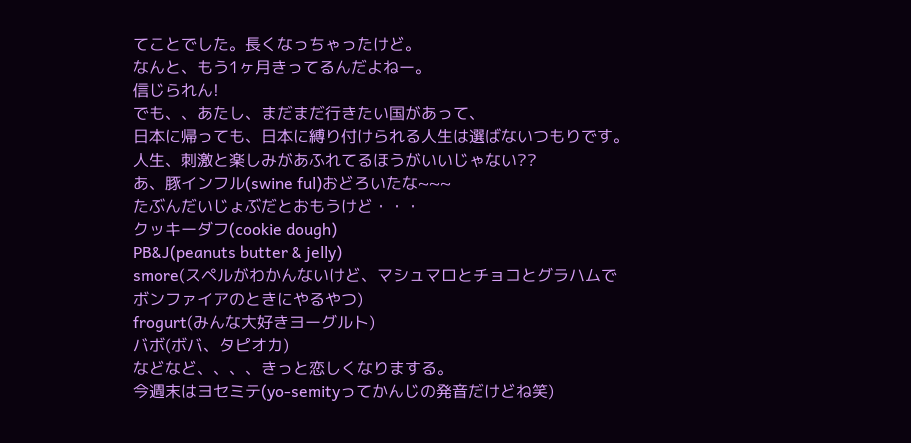てことでした。長くなっちゃったけど。
なんと、もう1ヶ月きってるんだよねー。
信じられん!
でも、、あたし、まだまだ行きたい国があって、
日本に帰っても、日本に縛り付けられる人生は選ばないつもりです。
人生、刺激と楽しみがあふれてるほうがいいじゃない??
あ、豚インフル(swine ful)おどろいたな~~~
たぶんだいじょぶだとおもうけど・・・
クッキーダフ(cookie dough)
PB&J(peanuts butter & jelly)
smore(スペルがわかんないけど、マシュマロとチョコとグラハムで
ボンファイアのときにやるやつ)
frogurt(みんな大好きヨーグルト)
バボ(ボバ、タピオカ)
などなど、、、、きっと恋しくなりまする。
今週末はヨセミテ(yo-semityってかんじの発音だけどね笑)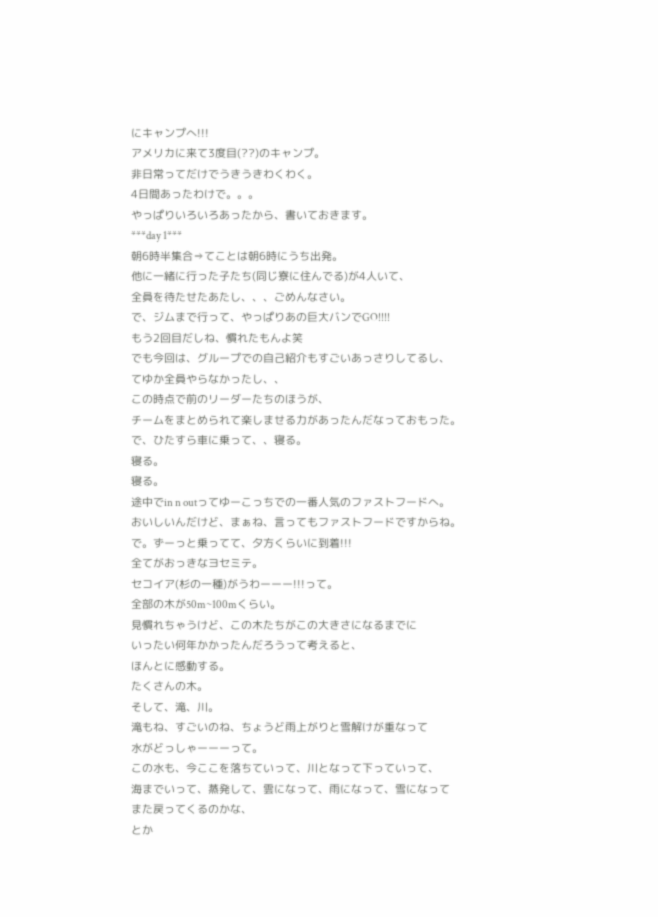にキャンプへ!!!
アメリカに来て3度目(??)のキャンプ。
非日常ってだけでうきうきわくわく。
4日間あったわけで。。。
やっぱりいろいろあったから、書いておきます。
***day 1***
朝6時半集合⇒てことは朝6時にうち出発。
他に一緒に行った子たち(同じ寮に住んでる)が4人いて、
全員を待たせたあたし、、、ごめんなさい。
で、ジムまで行って、やっぱりあの巨大バンでGO!!!!
もう2回目だしね、慣れたもんよ笑
でも今回は、グループでの自己紹介もすごいあっさりしてるし、
てゆか全員やらなかったし、、
この時点で前のリーダーたちのほうが、
チームをまとめられて楽しませる力があったんだなっておもった。
で、ひたすら車に乗って、、寝る。
寝る。
寝る。
途中でin n outってゆーこっちでの一番人気のファストフードへ。
おいしいんだけど、まぁね、言ってもファストフードですからね。
で。ずーっと乗ってて、夕方くらいに到着!!!
全てがおっきなヨセミテ。
セコイア(杉の一種)がうわーーー!!!って。
全部の木が50m~100mくらい。
見慣れちゃうけど、この木たちがこの大きさになるまでに
いったい何年かかったんだろうって考えると、
ほんとに感動する。
たくさんの木。
そして、滝、川。
滝もね、すごいのね、ちょうど雨上がりと雪解けが重なって
水がどっしゃーーーって。
この水も、今ここを落ちていって、川となって下っていって、
海までいって、蒸発して、雲になって、雨になって、雪になって
また戻ってくるのかな、
とか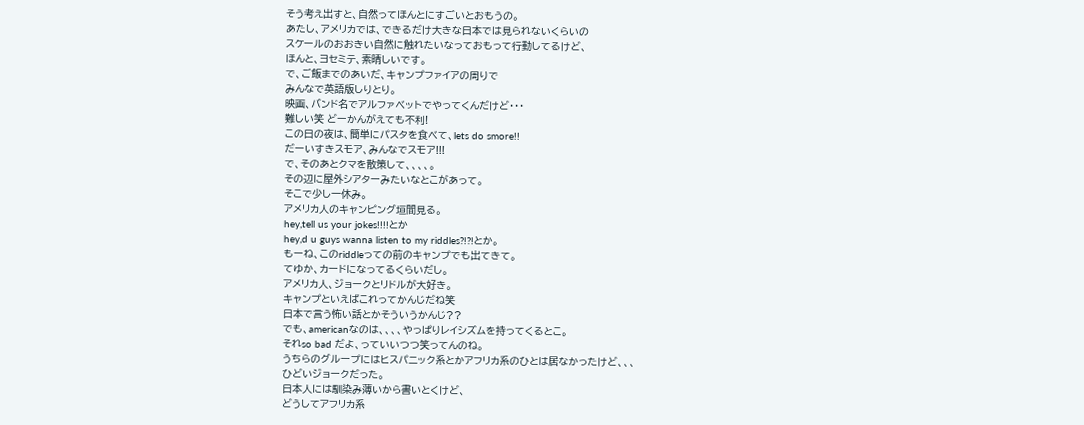そう考え出すと、自然ってほんとにすごいとおもうの。
あたし、アメリカでは、できるだけ大きな日本では見られないくらいの
スケールのおおきい自然に触れたいなっておもって行動してるけど、
ほんと、ヨセミテ、素晴しいです。
で、ご飯までのあいだ、キャンプファイアの周りで
みんなで英語版しりとり。
映画、バンド名でアルファべットでやってくんだけど・・・
難しい笑 どーかんがえても不利!
この日の夜は、簡単にパスタを食べて、lets do smore!!
だーいすきスモア、みんなでスモア!!!
で、そのあとクマを散策して、、、、。
その辺に屋外シアターみたいなとこがあって。
そこで少し一休み。
アメリカ人のキャンピング垣間見る。
hey,tell us your jokes!!!!とか
hey,d u guys wanna listen to my riddles?!?!とか。
もーね、このriddleっての前のキャンプでも出てきて。
てゆか、カードになってるくらいだし。
アメリカ人、ジョークとリドルが大好き。
キャンプといえばこれってかんじだね笑
日本で言う怖い話とかそういうかんじ??
でも、americanなのは、、、、やっぱりレイシズムを持ってくるとこ。
それso bad だよ、っていいつつ笑ってんのね。
うちらのグループにはヒスパニック系とかアフリカ系のひとは居なかったけど、、、
ひどいジョークだった。
日本人には馴染み薄いから書いとくけど、
どうしてアフリカ系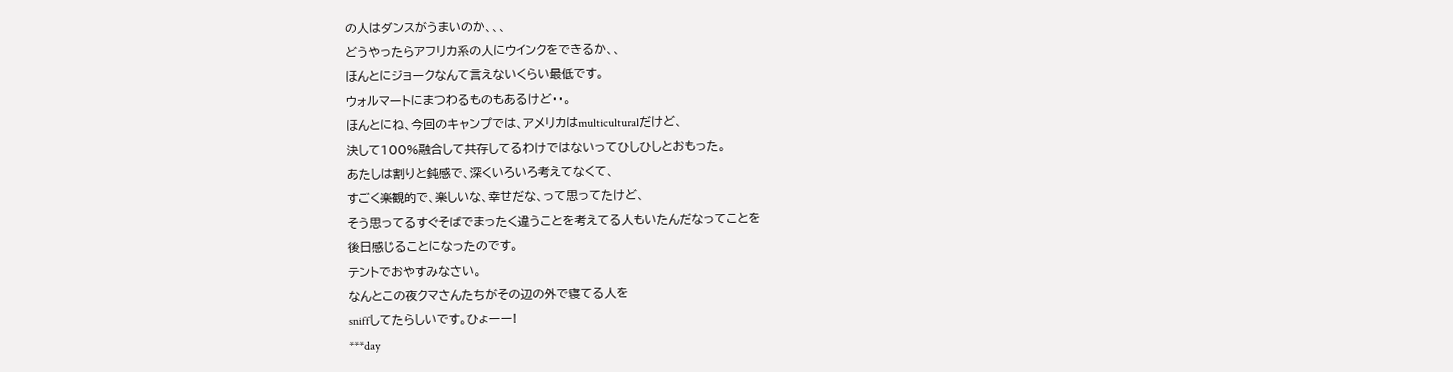の人はダンスがうまいのか、、、
どうやったらアフリカ系の人にウインクをできるか、、
ほんとにジョークなんて言えないくらい最低です。
ウォルマートにまつわるものもあるけど・・。
ほんとにね、今回のキャンプでは、アメリカはmulticulturalだけど、
決して100%融合して共存してるわけではないってひしひしとおもった。
あたしは割りと鈍感で、深くいろいろ考えてなくて、
すごく楽観的で、楽しいな、幸せだな、って思ってたけど、
そう思ってるすぐそばでまったく違うことを考えてる人もいたんだなってことを
後日感じることになったのです。
テントでおやすみなさい。
なんとこの夜クマさんたちがその辺の外で寝てる人を
sniffしてたらしいです。ひょーー!
***day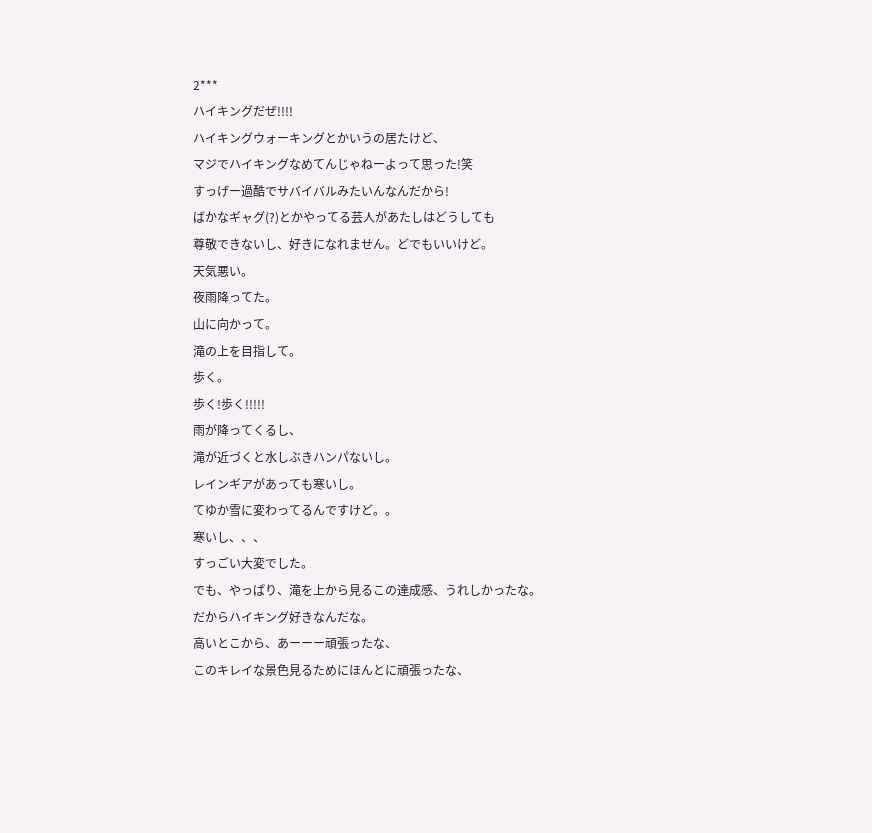2***
ハイキングだぜ!!!!
ハイキングウォーキングとかいうの居たけど、
マジでハイキングなめてんじゃねーよって思った!笑
すっげー過酷でサバイバルみたいんなんだから!
ばかなギャグ(?)とかやってる芸人があたしはどうしても
尊敬できないし、好きになれません。どでもいいけど。
天気悪い。
夜雨降ってた。
山に向かって。
滝の上を目指して。
歩く。
歩く!歩く!!!!!
雨が降ってくるし、
滝が近づくと水しぶきハンパないし。
レインギアがあっても寒いし。
てゆか雪に変わってるんですけど。。
寒いし、、、
すっごい大変でした。
でも、やっぱり、滝を上から見るこの達成感、うれしかったな。
だからハイキング好きなんだな。
高いとこから、あーーー頑張ったな、
このキレイな景色見るためにほんとに頑張ったな、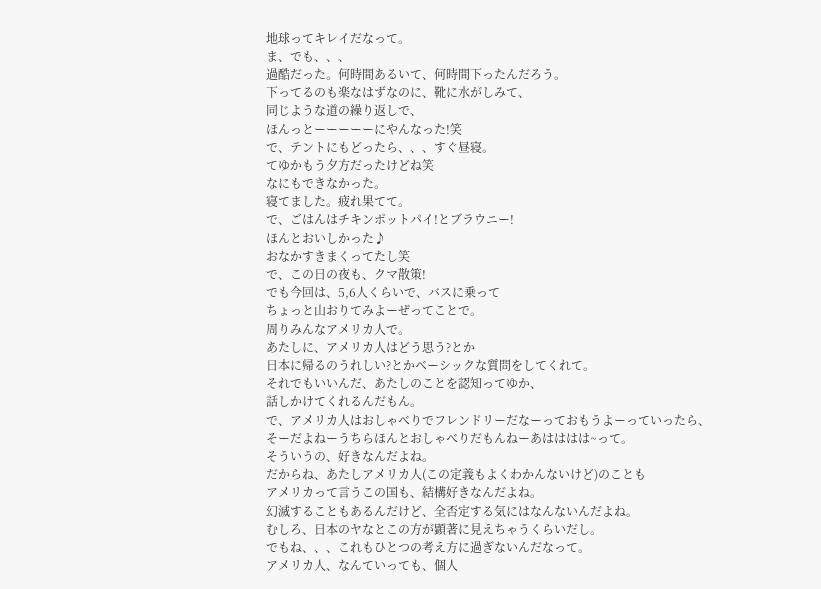地球ってキレイだなって。
ま、でも、、、
過酷だった。何時間あるいて、何時間下ったんだろう。
下ってるのも楽なはずなのに、靴に水がしみて、
同じような道の繰り返しで、
ほんっとーーーーーにやんなった!笑
で、テントにもどったら、、、すぐ昼寝。
てゆかもう夕方だったけどね笑
なにもできなかった。
寝てました。疲れ果てて。
で、ごはんはチキンポットパイ!とブラウニー!
ほんとおいしかった♪
おなかすきまくってたし笑
で、この日の夜も、クマ散策!
でも今回は、5,6人くらいで、バスに乗って
ちょっと山おりてみよーぜってことで。
周りみんなアメリカ人で。
あたしに、アメリカ人はどう思う?とか
日本に帰るのうれしい?とかベーシックな質問をしてくれて。
それでもいいんだ、あたしのことを認知ってゆか、
話しかけてくれるんだもん。
で、アメリカ人はおしゃべりでフレンドリーだなーっておもうよーっていったら、
そーだよねーうちらほんとおしゃべりだもんねーあはははは~って。
そういうの、好きなんだよね。
だからね、あたしアメリカ人(この定義もよくわかんないけど)のことも
アメリカって言うこの国も、結構好きなんだよね。
幻滅することもあるんだけど、全否定する気にはなんないんだよね。
むしろ、日本のヤなとこの方が顕著に見えちゃうくらいだし。
でもね、、、これもひとつの考え方に過ぎないんだなって。
アメリカ人、なんていっても、個人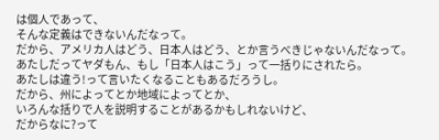は個人であって、
そんな定義はできないんだなって。
だから、アメリカ人はどう、日本人はどう、とか言うべきじゃないんだなって。
あたしだってヤダもん、もし「日本人はこう」って一括りにされたら。
あたしは違う!って言いたくなることもあるだろうし。
だから、州によってとか地域によってとか、
いろんな括りで人を説明することがあるかもしれないけど、
だからなに?って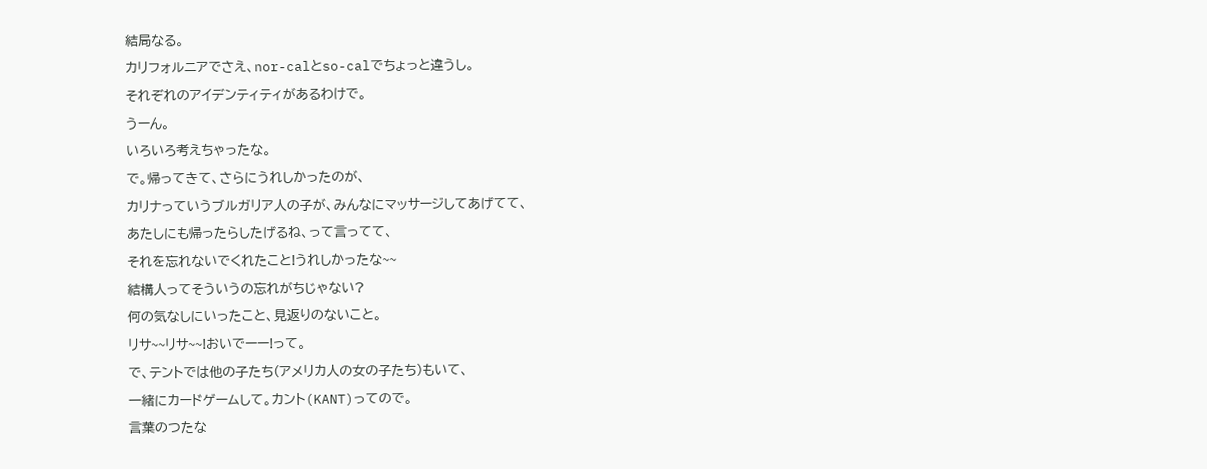結局なる。
カリフォルニアでさえ、nor-calとso-calでちょっと違うし。
それぞれのアイデンティティがあるわけで。
うーん。
いろいろ考えちゃったな。
で。帰ってきて、さらにうれしかったのが、
カリナっていうブルガリア人の子が、みんなにマッサージしてあげてて、
あたしにも帰ったらしたげるね、って言ってて、
それを忘れないでくれたこと!うれしかったな~~
結構人ってそういうの忘れがちじゃない?
何の気なしにいったこと、見返りのないこと。
リサ~~リサ~~!おいでーー!って。
で、テントでは他の子たち(アメリカ人の女の子たち)もいて、
一緒にカードゲームして。カント(KANT)ってので。
言葉のつたな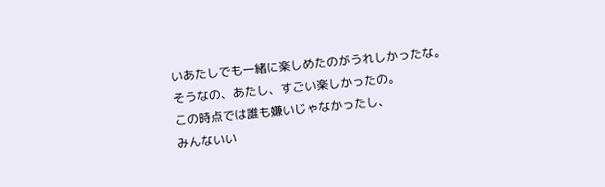いあたしでも一緒に楽しめたのがうれしかったな。
そうなの、あたし、すごい楽しかったの。
この時点では誰も嫌いじゃなかったし、
みんないい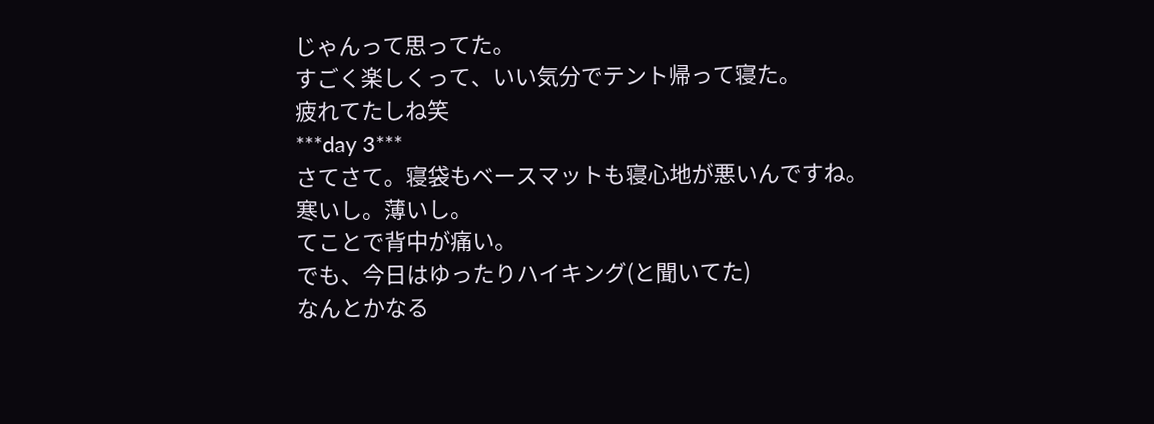じゃんって思ってた。
すごく楽しくって、いい気分でテント帰って寝た。
疲れてたしね笑
***day 3***
さてさて。寝袋もベースマットも寝心地が悪いんですね。
寒いし。薄いし。
てことで背中が痛い。
でも、今日はゆったりハイキング(と聞いてた)
なんとかなる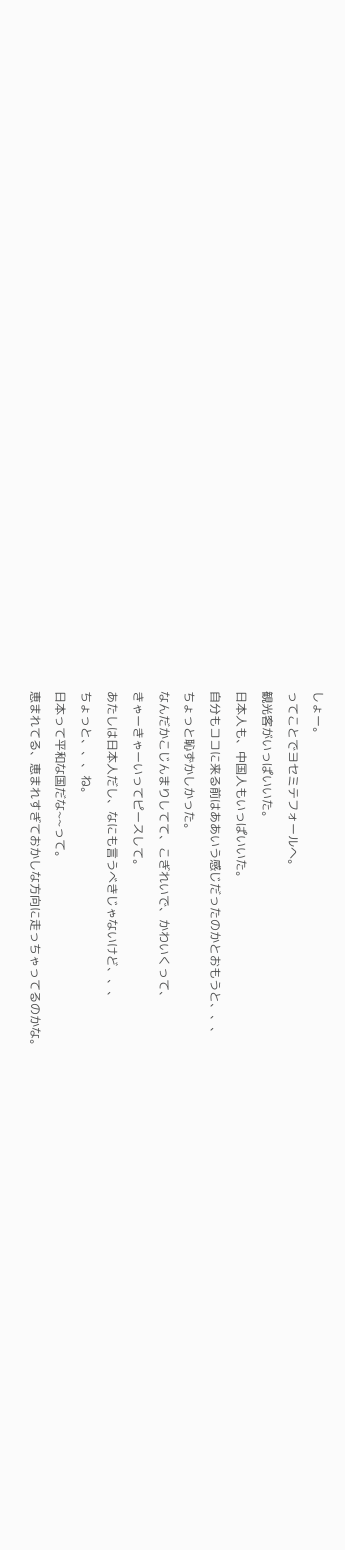しょー。
ってことでヨセミテフォールへ。
観光客がいっぱいいた。
日本人も、中国人もいっぱいいた。
自分もココに来る前はああいう感じだったのかとおもうと、、、
ちょっと恥ずかしかった。
なんだかこじんまりしてて、こぎれいで、かわいくって、
きゃーきゃーいってピースして。
あたしは日本人だし、なにも言うべきじゃないけど、、、
ちょっと、、、ね。
日本って平和な国だな~~って。
恵まれてる、恵まれすぎておかしな方向に走っちゃってるのかな。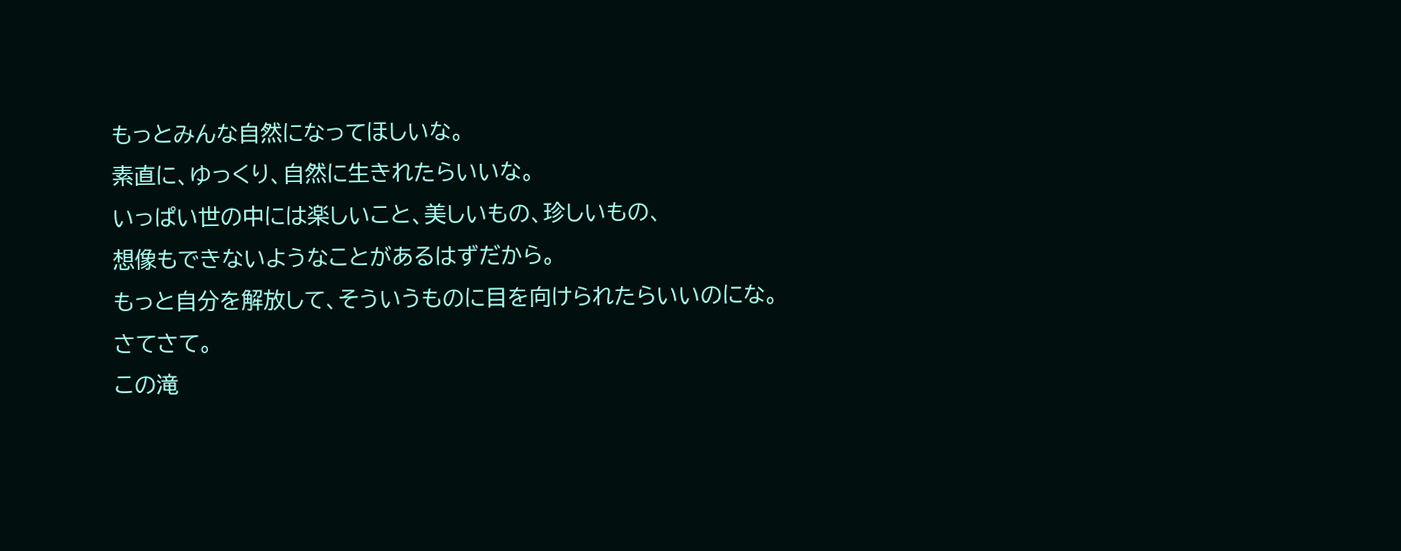もっとみんな自然になってほしいな。
素直に、ゆっくり、自然に生きれたらいいな。
いっぱい世の中には楽しいこと、美しいもの、珍しいもの、
想像もできないようなことがあるはずだから。
もっと自分を解放して、そういうものに目を向けられたらいいのにな。
さてさて。
この滝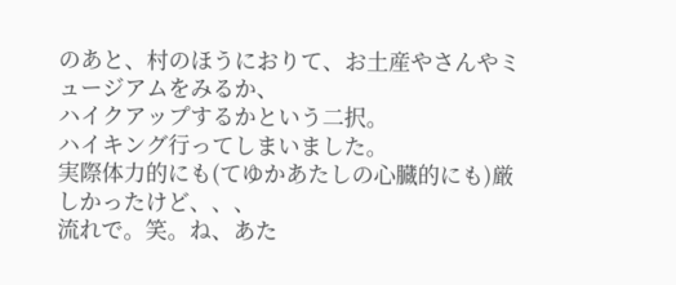のあと、村のほうにおりて、お土産やさんやミュージアムをみるか、
ハイクアップするかという二択。
ハイキング行ってしまいました。
実際体力的にも(てゆかあたしの心臓的にも)厳しかったけど、、、
流れで。笑。ね、あた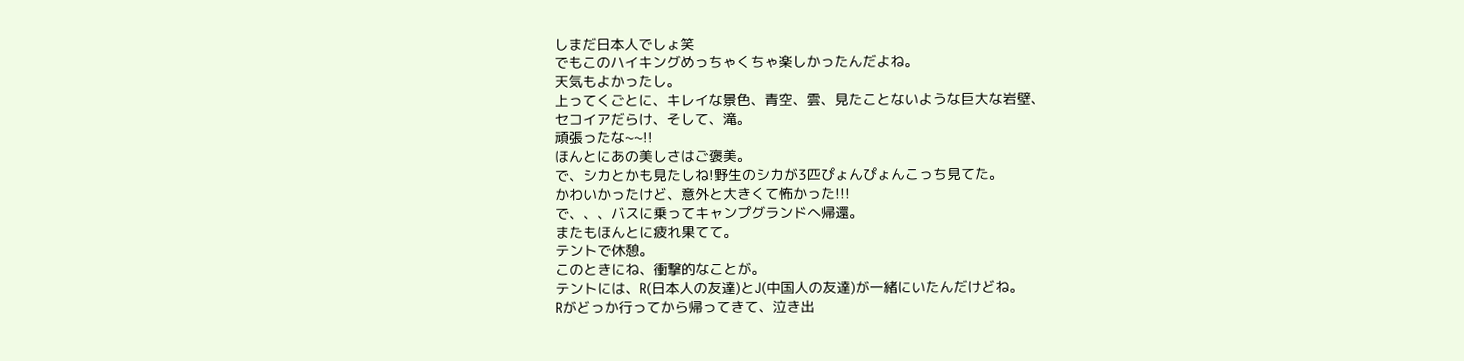しまだ日本人でしょ笑
でもこのハイキングめっちゃくちゃ楽しかったんだよね。
天気もよかったし。
上ってくごとに、キレイな景色、青空、雲、見たことないような巨大な岩壁、
セコイアだらけ、そして、滝。
頑張ったな~~!!
ほんとにあの美しさはご褒美。
で、シカとかも見たしね!野生のシカが3匹ぴょんぴょんこっち見てた。
かわいかったけど、意外と大きくて怖かった!!!
で、、、バスに乗ってキャンプグランドへ帰還。
またもほんとに疲れ果てて。
テントで休憩。
このときにね、衝撃的なことが。
テントには、R(日本人の友達)とJ(中国人の友達)が一緒にいたんだけどね。
Rがどっか行ってから帰ってきて、泣き出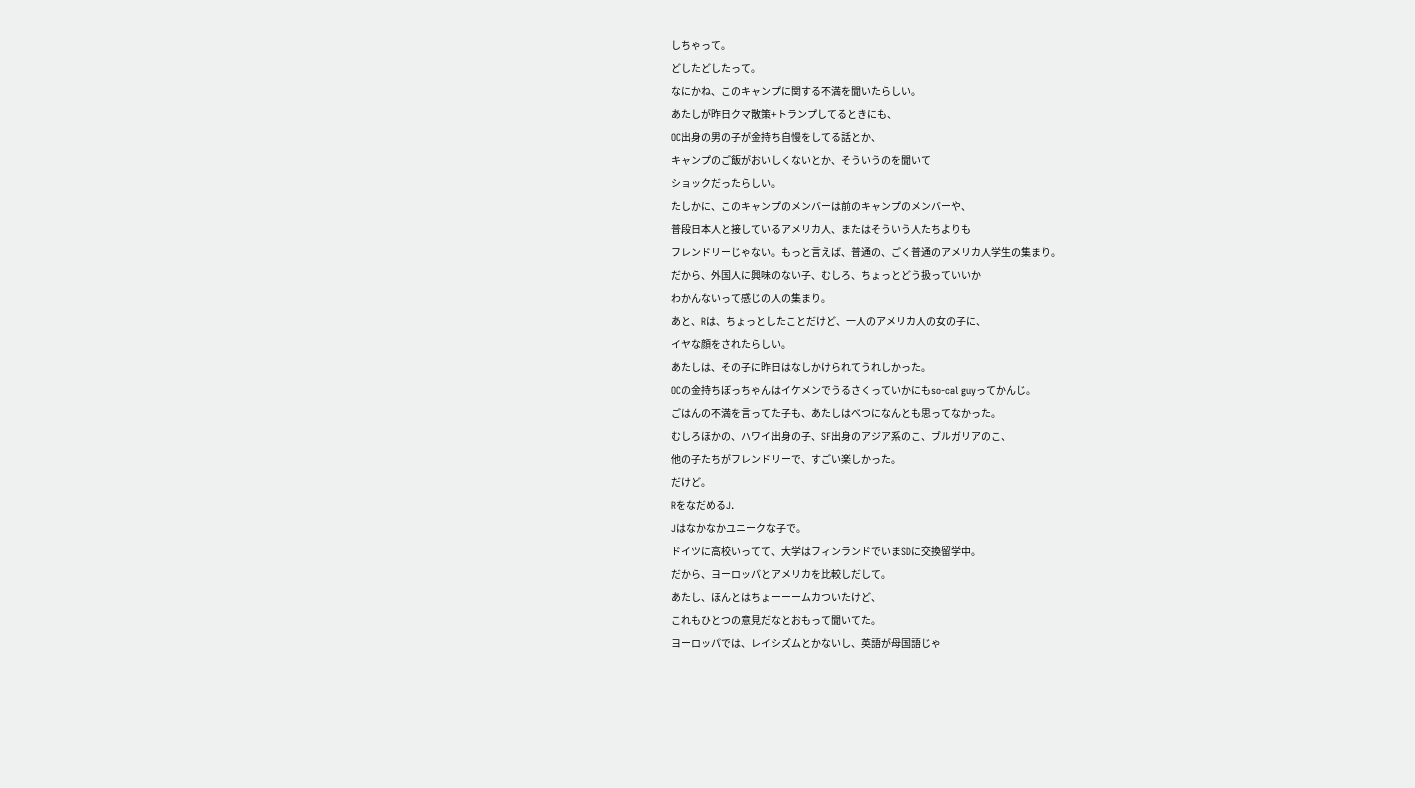しちゃって。
どしたどしたって。
なにかね、このキャンプに関する不満を聞いたらしい。
あたしが昨日クマ散策+トランプしてるときにも、
OC出身の男の子が金持ち自慢をしてる話とか、
キャンプのご飯がおいしくないとか、そういうのを聞いて
ショックだったらしい。
たしかに、このキャンプのメンバーは前のキャンプのメンバーや、
普段日本人と接しているアメリカ人、またはそういう人たちよりも
フレンドリーじゃない。もっと言えば、普通の、ごく普通のアメリカ人学生の集まり。
だから、外国人に興味のない子、むしろ、ちょっとどう扱っていいか
わかんないって感じの人の集まり。
あと、Rは、ちょっとしたことだけど、一人のアメリカ人の女の子に、
イヤな顔をされたらしい。
あたしは、その子に昨日はなしかけられてうれしかった。
OCの金持ちぼっちゃんはイケメンでうるさくっていかにもso-cal guyってかんじ。
ごはんの不満を言ってた子も、あたしはべつになんとも思ってなかった。
むしろほかの、ハワイ出身の子、SF出身のアジア系のこ、ブルガリアのこ、
他の子たちがフレンドリーで、すごい楽しかった。
だけど。
RをなだめるJ.
Jはなかなかユニークな子で。
ドイツに高校いってて、大学はフィンランドでいまSDに交換留学中。
だから、ヨーロッパとアメリカを比較しだして。
あたし、ほんとはちょーーームカついたけど、
これもひとつの意見だなとおもって聞いてた。
ヨーロッパでは、レイシズムとかないし、英語が母国語じゃ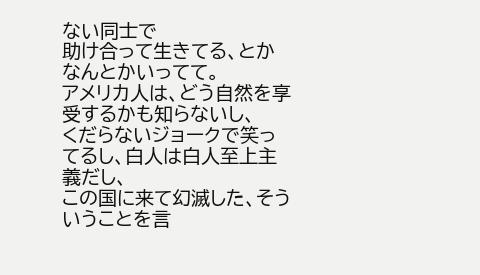ない同士で
助け合って生きてる、とかなんとかいってて。
アメリカ人は、どう自然を享受するかも知らないし、
くだらないジョークで笑ってるし、白人は白人至上主義だし、
この国に来て幻滅した、そういうことを言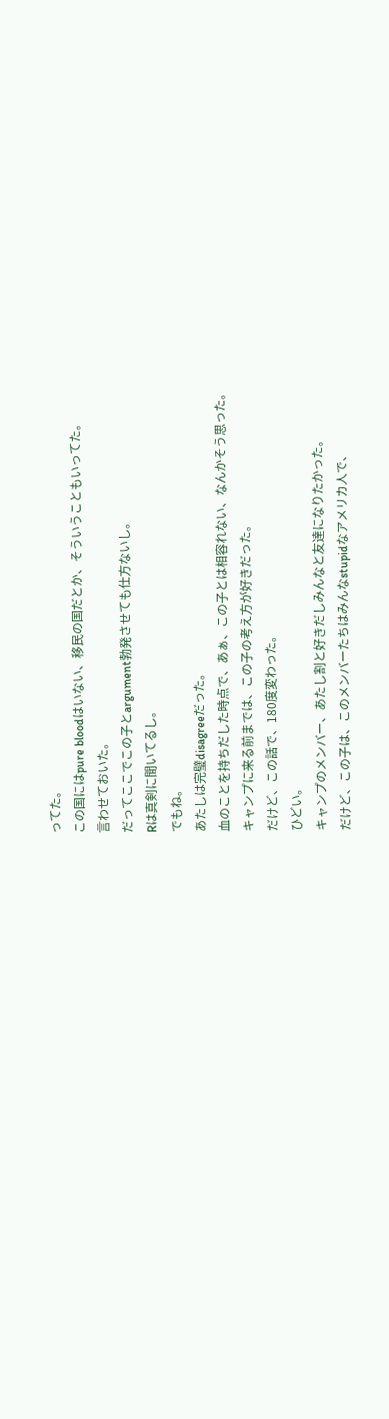ってた。
この国にはpure bloodはいない、移民の国だとか、そういうこともいってた。
言わせておいた。
だってここでこの子とargument勃発させても仕方ないし。
Rは真剣に聞いてるし。
でもね。
あたしは完璧disagreeだった。
血のことを持ちだした時点で、あぁ、この子とは相容れない、なんかそう思った。
キャンプに来る前までは、この子の考え方が好きだった。
だけど、この話で、180度変わった。
ひどい。
キャンプのメンバー、あたし割と好きだしみんなと友達になりたかった。
だけど、この子は、このメンバーたちはみんなstupidなアメリカ人で、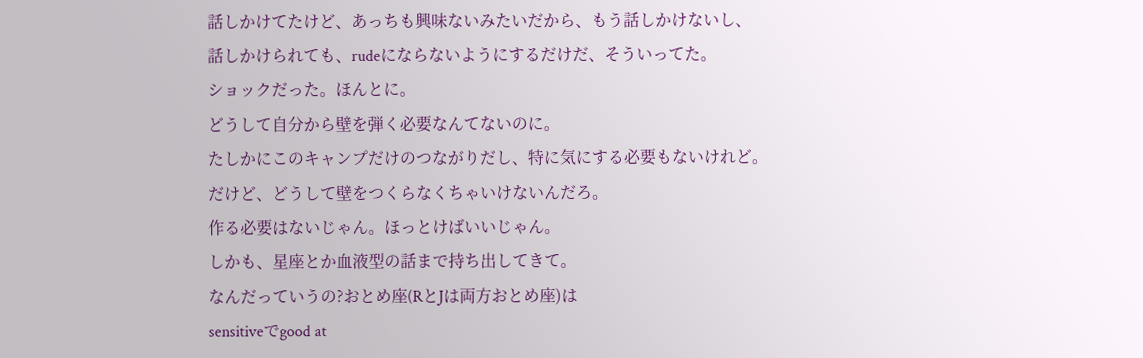話しかけてたけど、あっちも興味ないみたいだから、もう話しかけないし、
話しかけられても、rudeにならないようにするだけだ、そういってた。
ショックだった。ほんとに。
どうして自分から壁を弾く必要なんてないのに。
たしかにこのキャンプだけのつながりだし、特に気にする必要もないけれど。
だけど、どうして壁をつくらなくちゃいけないんだろ。
作る必要はないじゃん。ほっとけばいいじゃん。
しかも、星座とか血液型の話まで持ち出してきて。
なんだっていうの?おとめ座(RとJは両方おとめ座)は
sensitiveでgood at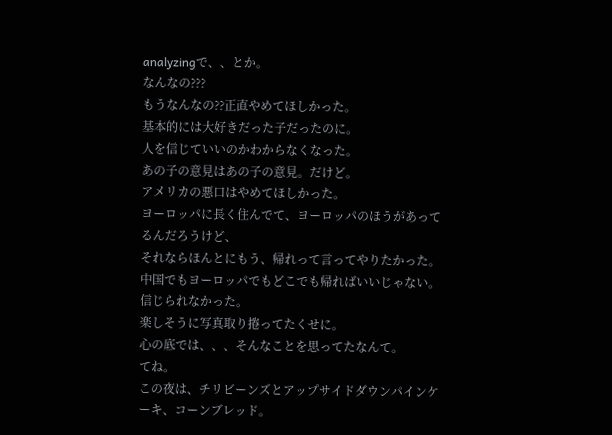analyzingで、、とか。
なんなの???
もうなんなの??正直やめてほしかった。
基本的には大好きだった子だったのに。
人を信じていいのかわからなくなった。
あの子の意見はあの子の意見。だけど。
アメリカの悪口はやめてほしかった。
ヨーロッパに長く住んでて、ヨーロッパのほうがあってるんだろうけど、
それならほんとにもう、帰れって言ってやりたかった。
中国でもヨーロッパでもどこでも帰ればいいじゃない。
信じられなかった。
楽しそうに写真取り捲ってたくせに。
心の底では、、、そんなことを思ってたなんて。
てね。
この夜は、チリビーンズとアップサイドダウンパインケーキ、コーンブレッド。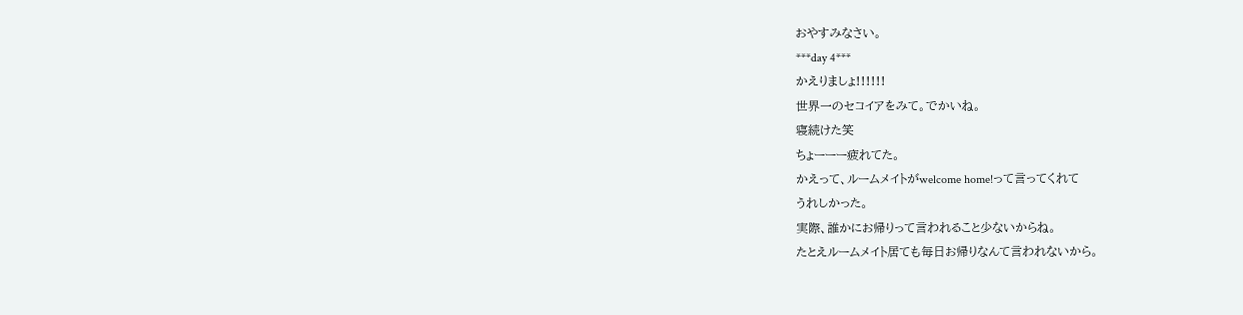おやすみなさい。
***day 4***
かえりましょ!!!!!!
世界一のセコイアをみて。でかいね。
寝続けた笑
ちょーーー疲れてた。
かえって、ルームメイトがwelcome home!って言ってくれて
うれしかった。
実際、誰かにお帰りって言われること少ないからね。
たとえルームメイト居ても毎日お帰りなんて言われないから。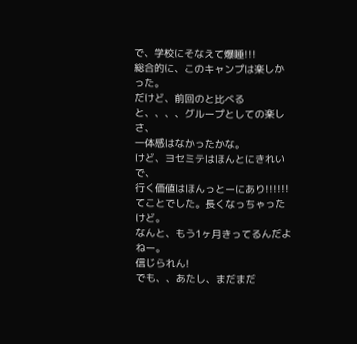で、学校にそなえて爆睡!!!
総合的に、このキャンプは楽しかった。
だけど、前回のと比べると、、、、グループとしての楽しさ、
一体感はなかったかな。
けど、ヨセミテはほんとにきれいで、
行く価値はほんっとーにあり!!!!!!
てことでした。長くなっちゃったけど。
なんと、もう1ヶ月きってるんだよねー。
信じられん!
でも、、あたし、まだまだ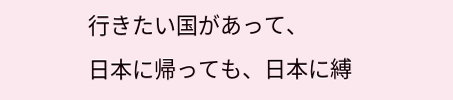行きたい国があって、
日本に帰っても、日本に縛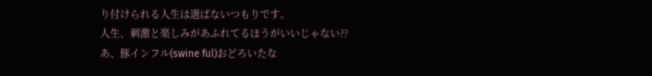り付けられる人生は選ばないつもりです。
人生、刺激と楽しみがあふれてるほうがいいじゃない??
あ、豚インフル(swine ful)おどろいたな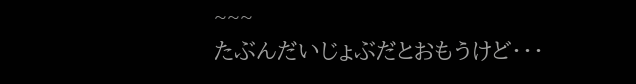~~~
たぶんだいじょぶだとおもうけど・・・